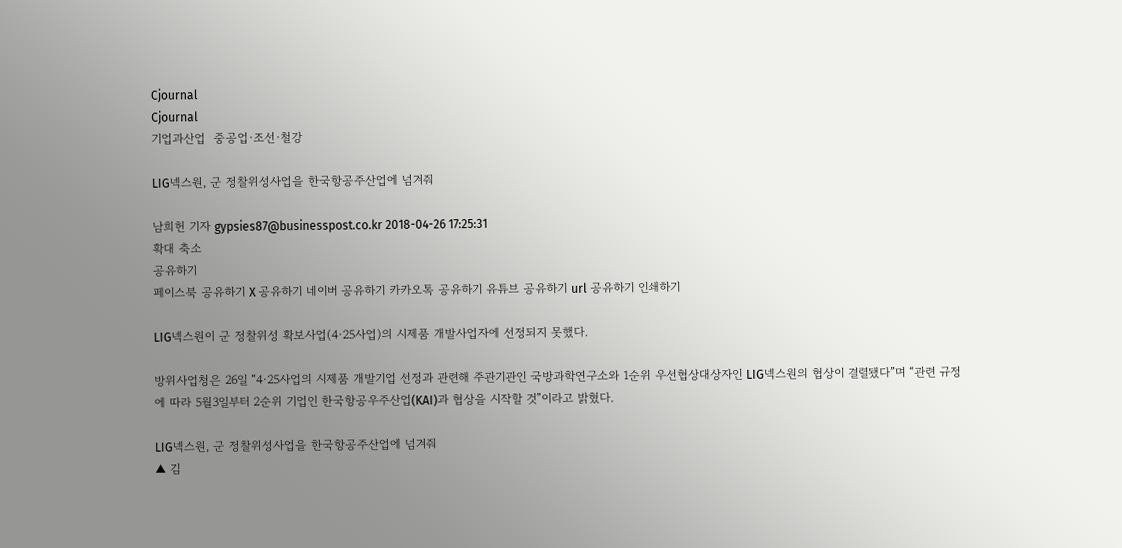Cjournal
Cjournal
기업과산업  중공업·조선·철강

LIG넥스원, 군 정찰위성사업을 한국항공주산업에 넘겨줘

남희헌 기자 gypsies87@businesspost.co.kr 2018-04-26 17:25:31
확대 축소
공유하기
페이스북 공유하기 X 공유하기 네이버 공유하기 카카오톡 공유하기 유튜브 공유하기 url 공유하기 인쇄하기

LIG넥스원이 군 정찰위성 확보사업(4·25사업)의 시제품 개발사업자에 선정되지 못했다.

방위사업청은 26일 “4·25사업의 시제품 개발기업 선정과 관련해 주관기관인 국방과학연구소와 1순위 우선협상대상자인 LIG넥스원의 협상이 결렬됐다”며 “관련 규정에 따라 5월3일부터 2순위 기업인 한국항공우주산업(KAI)과 협상을 시작할 것”이라고 밝혔다.

LIG넥스원, 군 정찰위성사업을 한국항공주산업에 넘겨줘
▲ 김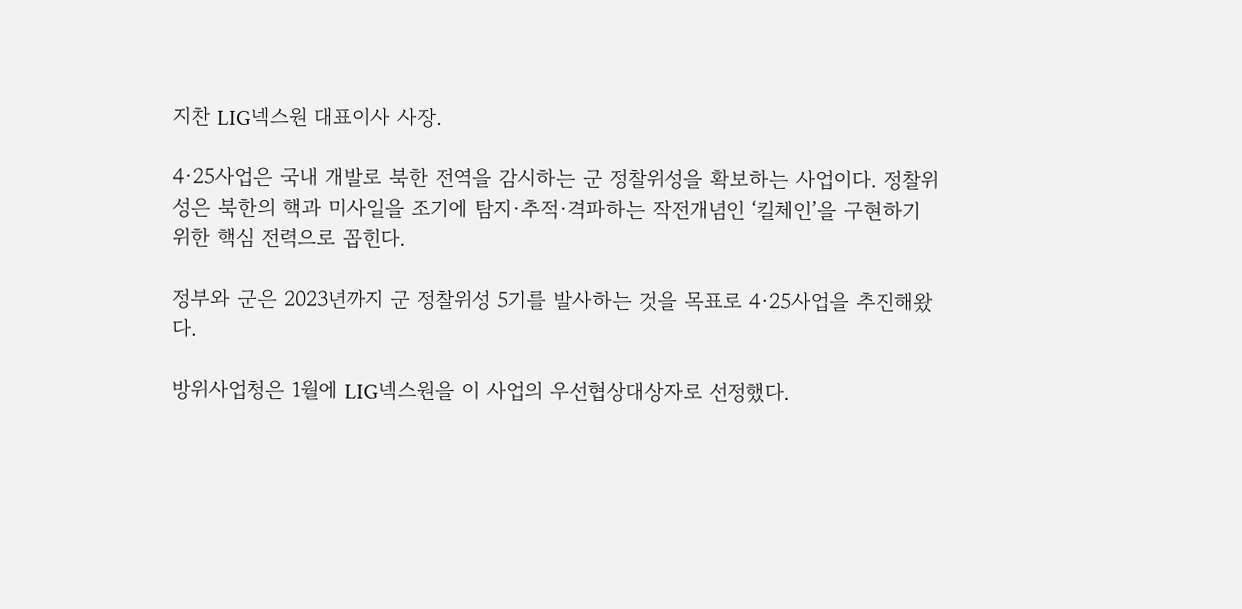지찬 LIG넥스원 대표이사 사장.

4·25사업은 국내 개발로 북한 전역을 감시하는 군 정찰위성을 확보하는 사업이다. 정찰위성은 북한의 핵과 미사일을 조기에 탐지·추적·격파하는 작전개념인 ‘킬체인’을 구현하기 위한 핵심 전력으로 꼽힌다.

정부와 군은 2023년까지 군 정찰위성 5기를 발사하는 것을 목표로 4·25사업을 추진해왔다.

방위사업청은 1월에 LIG넥스원을 이 사업의 우선협상대상자로 선정했다.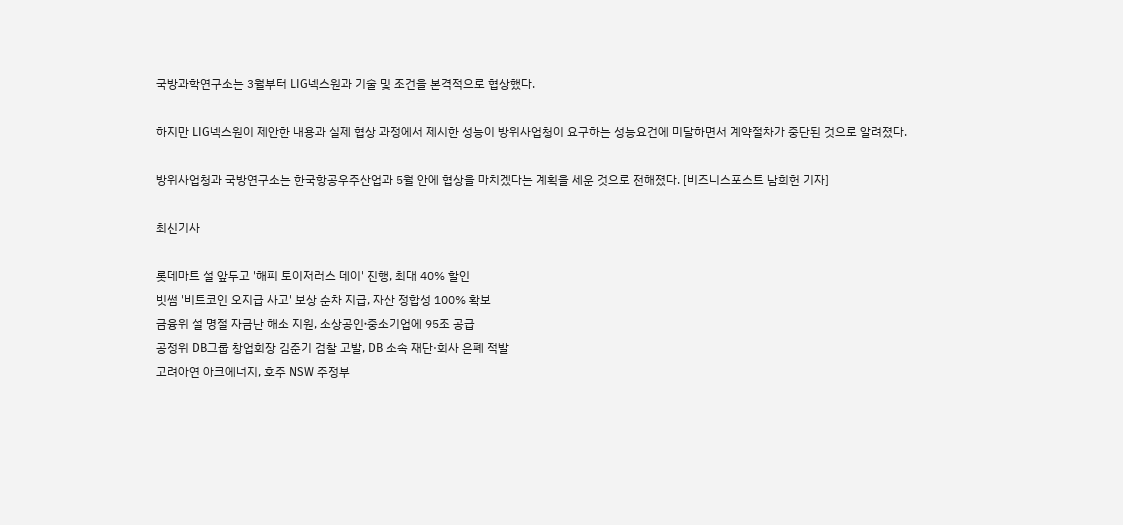국방과학연구소는 3월부터 LIG넥스원과 기술 및 조건을 본격적으로 협상했다.

하지만 LIG넥스원이 제안한 내용과 실제 협상 과정에서 제시한 성능이 방위사업청이 요구하는 성능요건에 미달하면서 계약절차가 중단된 것으로 알려졌다.

방위사업청과 국방연구소는 한국항공우주산업과 5월 안에 협상을 마치겠다는 계획을 세운 것으로 전해졌다. [비즈니스포스트 남희헌 기자]

최신기사

롯데마트 설 앞두고 '해피 토이저러스 데이' 진행, 최대 40% 할인
빗썸 '비트코인 오지급 사고' 보상 순차 지급, 자산 정합성 100% 확보
금융위 설 명절 자금난 해소 지원, 소상공인ᐧ중소기업에 95조 공급
공정위 DB그룹 창업회장 김준기 검찰 고발, DB 소속 재단·회사 은폐 적발
고려아연 아크에너지, 호주 NSW 주정부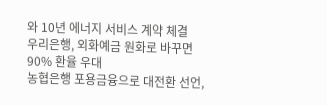와 10년 에너지 서비스 계약 체결
우리은행, 외화예금 원화로 바꾸면 90% 환율 우대
농협은행 포용금융으로 대전환 선언,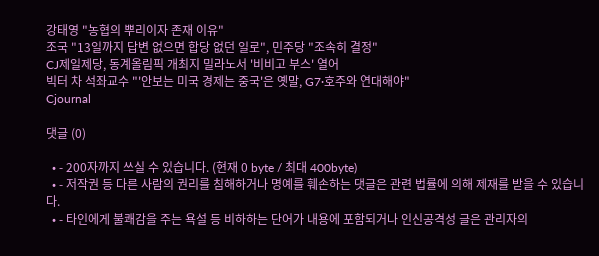강태영 "농협의 뿌리이자 존재 이유"
조국 "13일까지 답변 없으면 합당 없던 일로", 민주당 "조속히 결정"
CJ제일제당, 동계올림픽 개최지 밀라노서 '비비고 부스' 열어
빅터 차 석좌교수 "'안보는 미국 경제는 중국'은 옛말, G7·호주와 연대해야"
Cjournal

댓글 (0)

  • - 200자까지 쓰실 수 있습니다. (현재 0 byte / 최대 400byte)
  • - 저작권 등 다른 사람의 권리를 침해하거나 명예를 훼손하는 댓글은 관련 법률에 의해 제재를 받을 수 있습니다.
  • - 타인에게 불쾌감을 주는 욕설 등 비하하는 단어가 내용에 포함되거나 인신공격성 글은 관리자의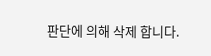판단에 의해 삭제 합니다.